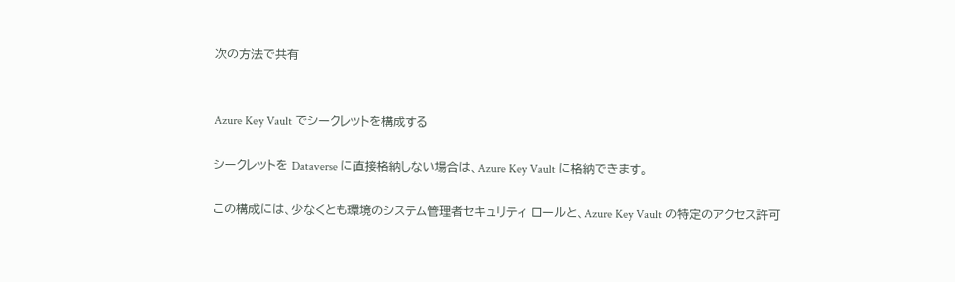次の方法で共有


Azure Key Vault でシークレットを構成する

シークレットを Dataverse に直接格納しない場合は、Azure Key Vault に格納できます。

この構成には、少なくとも環境のシステム管理者セキュリティ ロールと、Azure Key Vault の特定のアクセス許可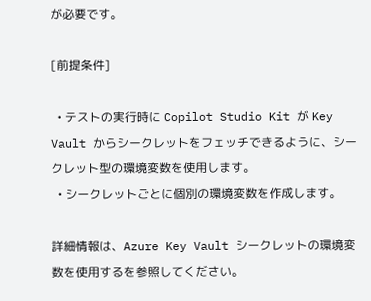が必要です。

[前提条件]

  • テストの実行時に Copilot Studio Kit が Key Vault からシークレットをフェッチできるように、シークレット型の環境変数を使用します。
  • シークレットごとに個別の環境変数を作成します。

詳細情報は、Azure Key Vault シークレットの環境変数を使用するを参照してください。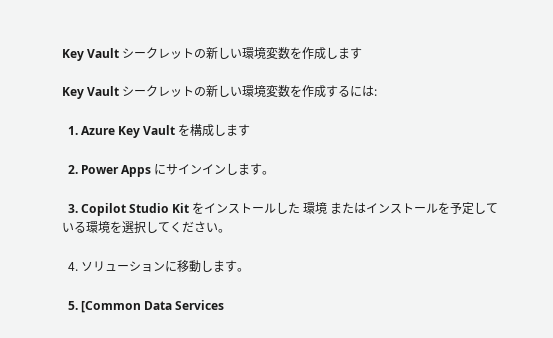Key Vault シークレットの新しい環境変数を作成します

Key Vault シークレットの新しい環境変数を作成するには:

  1. Azure Key Vault を構成します

  2. Power Apps にサインインします。

  3. Copilot Studio Kit をインストールした 環境 またはインストールを予定している環境を選択してください。

  4. ソリューションに移動します。

  5. [Common Data Services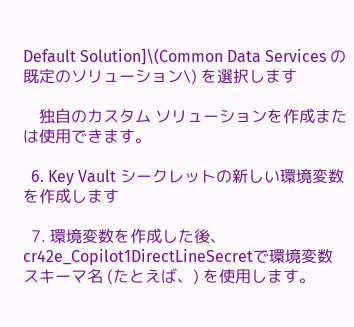Default Solution]\(Common Data Services の既定のソリューション\) を選択します

    独自のカスタム ソリューションを作成または使用できます。

  6. Key Vault シークレットの新しい環境変数を作成します

  7. 環境変数を作成した後、cr42e_Copilot1DirectLineSecretで環境変数スキーマ名 (たとえば、) を使用します。